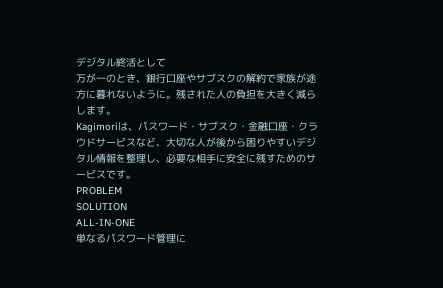デジタル終活として
万が一のとき、銀行口座やサブスクの解約で家族が途方に暮れないように。残された人の負担を大きく減らします。
Kagimoriは、パスワード・サブスク・金融口座・クラウドサービスなど、大切な人が後から困りやすいデジタル情報を整理し、必要な相手に安全に残すためのサービスです。
PROBLEM
SOLUTION
ALL-IN-ONE
単なるパスワード管理に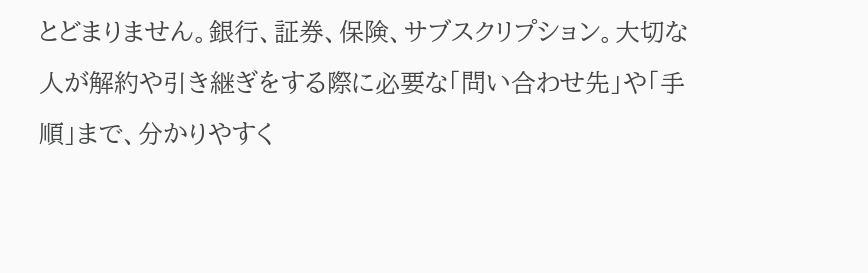とどまりません。銀行、証券、保険、サブスクリプション。大切な人が解約や引き継ぎをする際に必要な「問い合わせ先」や「手順」まで、分かりやすく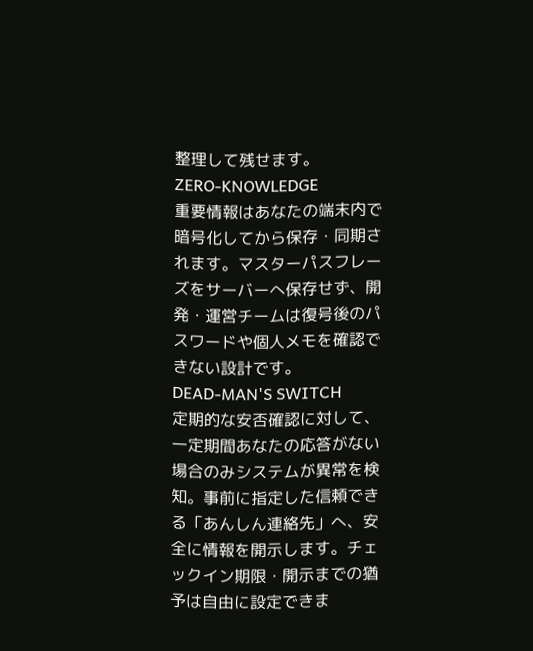整理して残せます。
ZERO-KNOWLEDGE
重要情報はあなたの端末内で暗号化してから保存・同期されます。マスターパスフレーズをサーバーへ保存せず、開発・運営チームは復号後のパスワードや個人メモを確認できない設計です。
DEAD-MAN'S SWITCH
定期的な安否確認に対して、一定期間あなたの応答がない場合のみシステムが異常を検知。事前に指定した信頼できる「あんしん連絡先」へ、安全に情報を開示します。チェックイン期限・開示までの猶予は自由に設定できま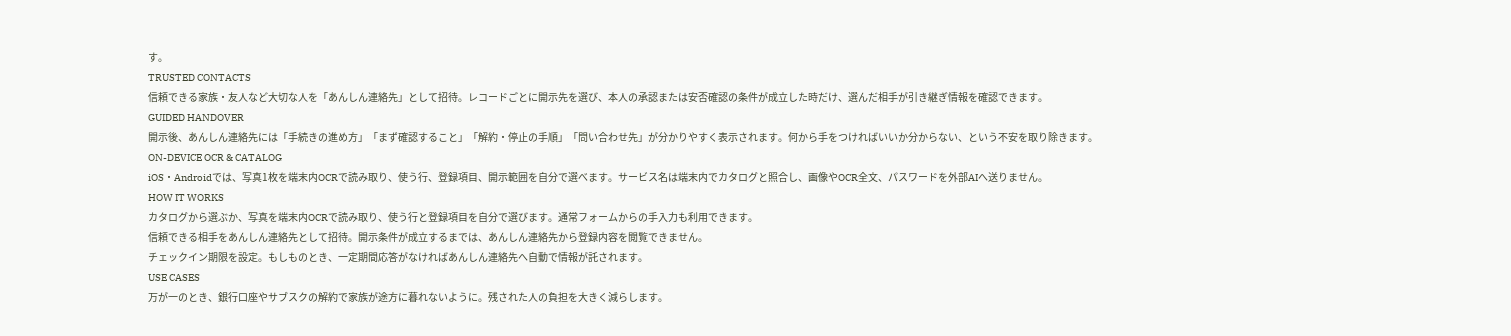す。
TRUSTED CONTACTS
信頼できる家族・友人など大切な人を「あんしん連絡先」として招待。レコードごとに開示先を選び、本人の承認または安否確認の条件が成立した時だけ、選んだ相手が引き継ぎ情報を確認できます。
GUIDED HANDOVER
開示後、あんしん連絡先には「手続きの進め方」「まず確認すること」「解約・停止の手順」「問い合わせ先」が分かりやすく表示されます。何から手をつければいいか分からない、という不安を取り除きます。
ON-DEVICE OCR & CATALOG
iOS・Androidでは、写真1枚を端末内OCRで読み取り、使う行、登録項目、開示範囲を自分で選べます。サービス名は端末内でカタログと照合し、画像やOCR全文、パスワードを外部AIへ送りません。
HOW IT WORKS
カタログから選ぶか、写真を端末内OCRで読み取り、使う行と登録項目を自分で選びます。通常フォームからの手入力も利用できます。
信頼できる相手をあんしん連絡先として招待。開示条件が成立するまでは、あんしん連絡先から登録内容を閲覧できません。
チェックイン期限を設定。もしものとき、一定期間応答がなければあんしん連絡先へ自動で情報が託されます。
USE CASES
万が一のとき、銀行口座やサブスクの解約で家族が途方に暮れないように。残された人の負担を大きく減らします。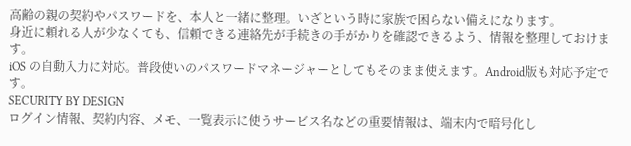高齢の親の契約やパスワードを、本人と一緒に整理。いざという時に家族で困らない備えになります。
身近に頼れる人が少なくても、信頼できる連絡先が手続きの手がかりを確認できるよう、情報を整理しておけます。
iOS の自動入力に対応。普段使いのパスワードマネージャーとしてもそのまま使えます。Android版も対応予定です。
SECURITY BY DESIGN
ログイン情報、契約内容、メモ、一覧表示に使うサービス名などの重要情報は、端末内で暗号化し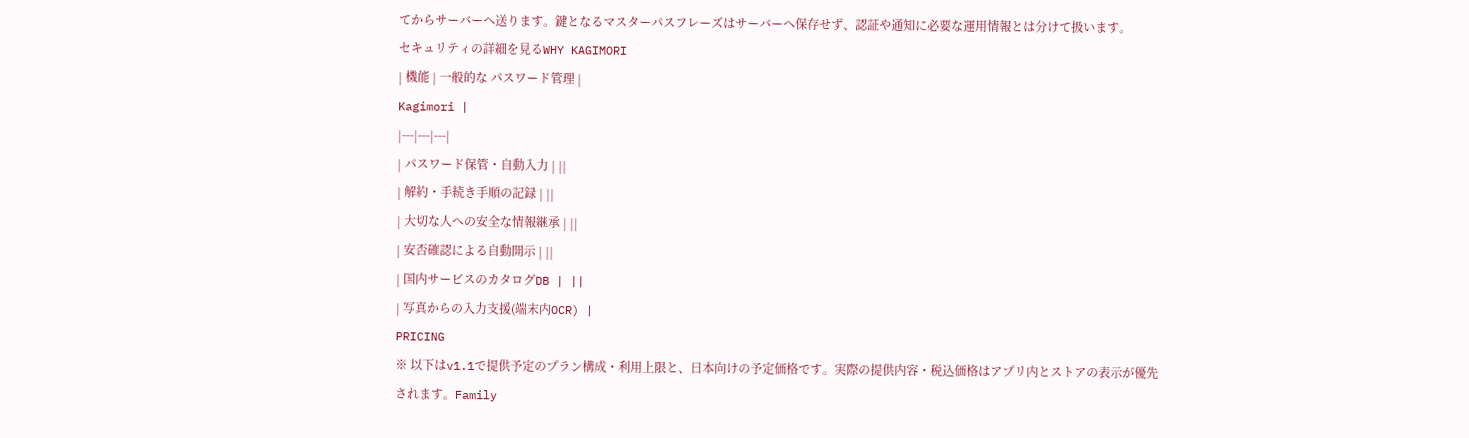てからサーバーへ送ります。鍵となるマスターパスフレーズはサーバーへ保存せず、認証や通知に必要な運用情報とは分けて扱います。
セキュリティの詳細を見るWHY KAGIMORI
| 機能 | 一般的な パスワード管理 |
Kagimori |
|---|---|---|
| パスワード保管・自動入力 | ||
| 解約・手続き手順の記録 | ||
| 大切な人への安全な情報継承 | ||
| 安否確認による自動開示 | ||
| 国内サービスのカタログDB | ||
| 写真からの入力支援(端末内OCR) |
PRICING
※ 以下はv1.1で提供予定のプラン構成・利用上限と、日本向けの予定価格です。実際の提供内容・税込価格はアプリ内とストアの表示が優先されます。Family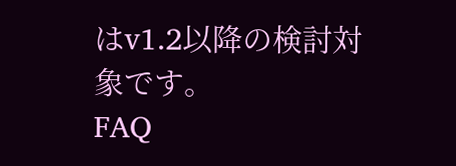はv1.2以降の検討対象です。
FAQ